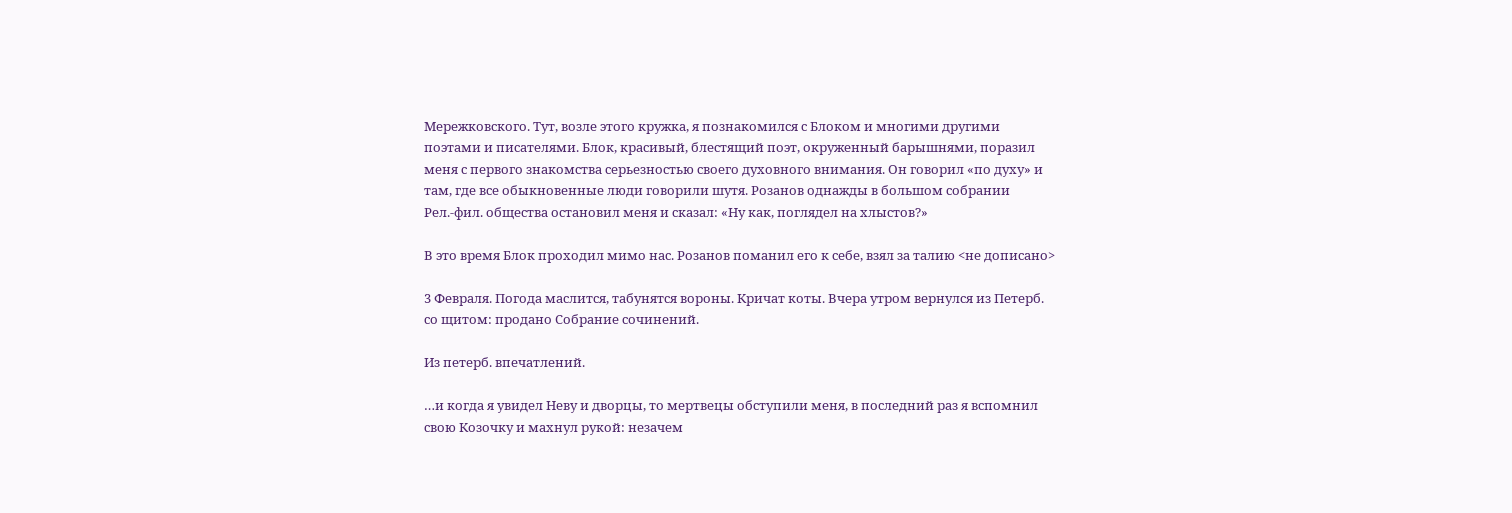Мережковского. Тут, возле этого кружка, я познакомился с Блоком и многими другими поэтами и писателями. Блок, красивый, блестящий поэт, окруженный барышнями, поразил меня с первого знакомства серьезностью своего духовного внимания. Он говорил «по духу» и там, где все обыкновенные люди говорили шутя. Розанов однажды в большом собрании Рел.-фил. общества остановил меня и сказал: «Ну как, поглядел на хлыстов?»

В это время Блок проходил мимо нас. Розанов поманил его к себе, взял за талию <не дописано>

3 Февраля. Погода маслится, табунятся вороны. Кричат коты. Вчера утром вернулся из Петерб. со щитом: продано Собрание сочинений.

Из петерб. впечатлений.

…и когда я увидел Неву и дворцы, то мертвецы обступили меня, в последний раз я вспомнил свою Козочку и махнул рукой: незачем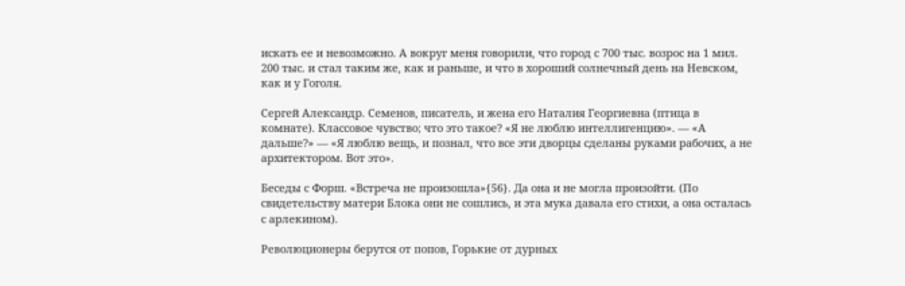искать ее и невозможно. А вокруг меня говорили, что город с 700 тыс. возрос на 1 мил. 200 тыс. и стал таким же, как и раньше, и что в хороший солнечный день на Невском, как и у Гоголя.

Сергей Александр. Семенов, писатель, и жена его Наталия Георгиевна (птица в комнате). Классовое чувство; что это такое? «Я не люблю интеллигенцию». — «А дальше?» — «Я люблю вещь, и познал, что все эти дворцы сделаны руками рабочих, а не архитектором. Вот это».

Беседы с Форш. «Встреча не произошла»{56}. Да она и не могла произойти. (По свидетельству матери Блока они не сошлись, и эта мука давала его стихи, а она осталась с арлекином).

Революционеры берутся от попов, Горькие от дурных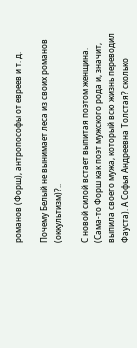романов (Форш), антропософы от евреев и т. д.

Почему Белый не вынимает леса из своих романов (оккультизм)?..

С новой силой встает выпитая поэтом женщина. (Сама-то Форш как поэт мужского рода и, значит, выпила своего мужа, который всю жизнь переводил Фауста). А Софья Андреевна Толстая? сколько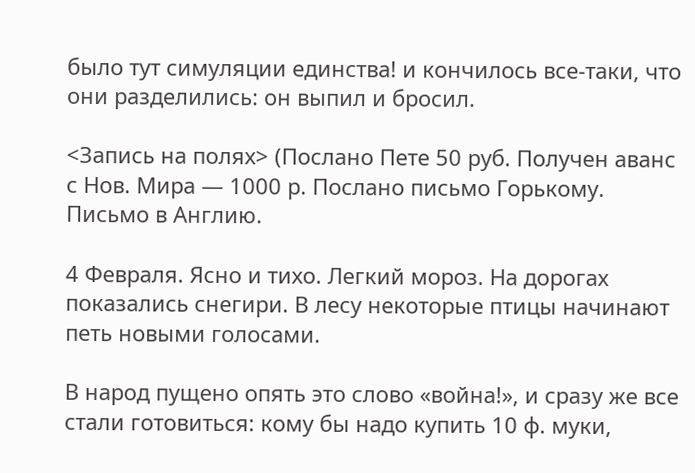было тут симуляции единства! и кончилось все-таки, что они разделились: он выпил и бросил.

<Запись на полях> (Послано Пете 50 руб. Получен аванс с Нов. Мира — 1000 р. Послано письмо Горькому. Письмо в Англию.

4 Февраля. Ясно и тихо. Легкий мороз. На дорогах показались снегири. В лесу некоторые птицы начинают петь новыми голосами.

В народ пущено опять это слово «война!», и сразу же все стали готовиться: кому бы надо купить 10 ф. муки,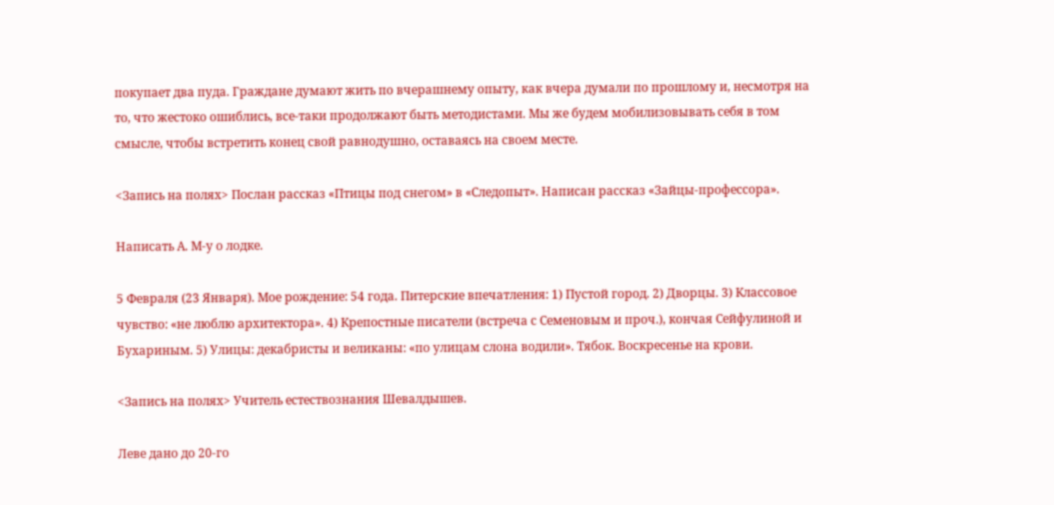покупает два пуда. Граждане думают жить по вчерашнему опыту, как вчера думали по прошлому и, несмотря на то, что жестоко ошиблись, все-таки продолжают быть методистами. Мы же будем мобилизовывать себя в том смысле, чтобы встретить конец свой равнодушно, оставаясь на своем месте.

<Запись на полях> Послан рассказ «Птицы под снегом» в «Следопыт». Написан рассказ «Зайцы-профессора».

Написать А. М-у о лодке.

5 Февраля (23 Января). Мое рождение: 54 года. Питерские впечатления: 1) Пустой город. 2) Дворцы. 3) Классовое чувство: «не люблю архитектора». 4) Крепостные писатели (встреча с Семеновым и проч.), кончая Сейфулиной и Бухариным. 5) Улицы: декабристы и великаны: «по улицам слона водили». Тябок. Воскресенье на крови.

<Запись на полях> Учитель естествознания Шевалдышев.

Леве дано до 20-го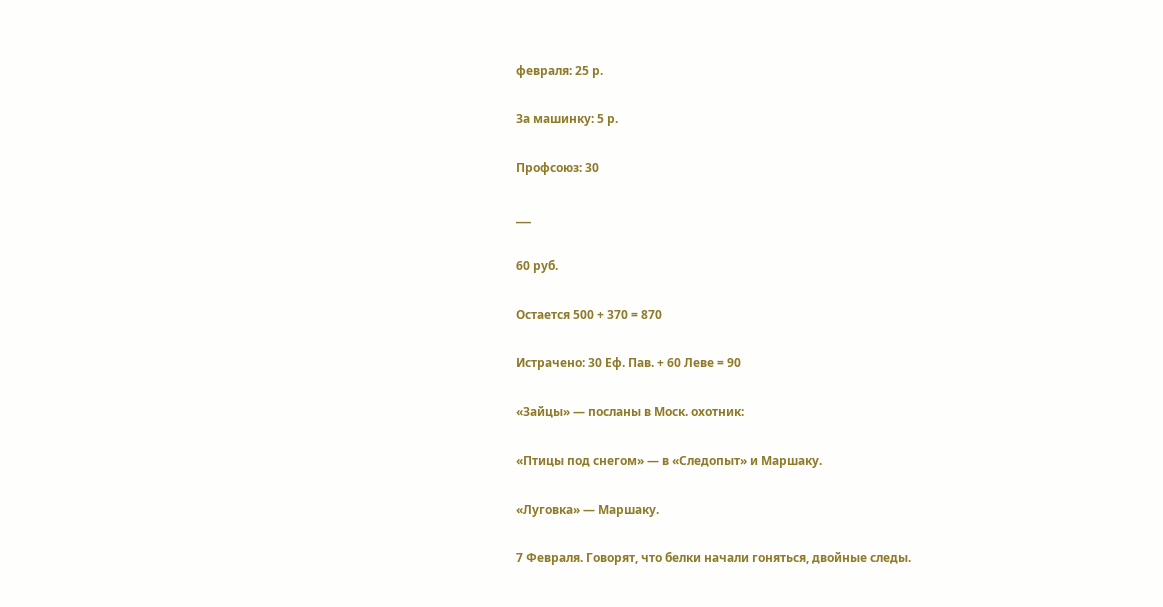февраля: 25 р.

За машинку: 5 р.

Профсоюз: 30

___

60 руб.

Остается 500 + 370 = 870

Истрачено: 30 Еф. Пав. + 60 Леве = 90

«Зайцы» — посланы в Моск. охотник:

«Птицы под снегом» — в «Следопыт» и Маршаку.

«Луговка» — Маршаку.

7 Февраля. Говорят, что белки начали гоняться, двойные следы.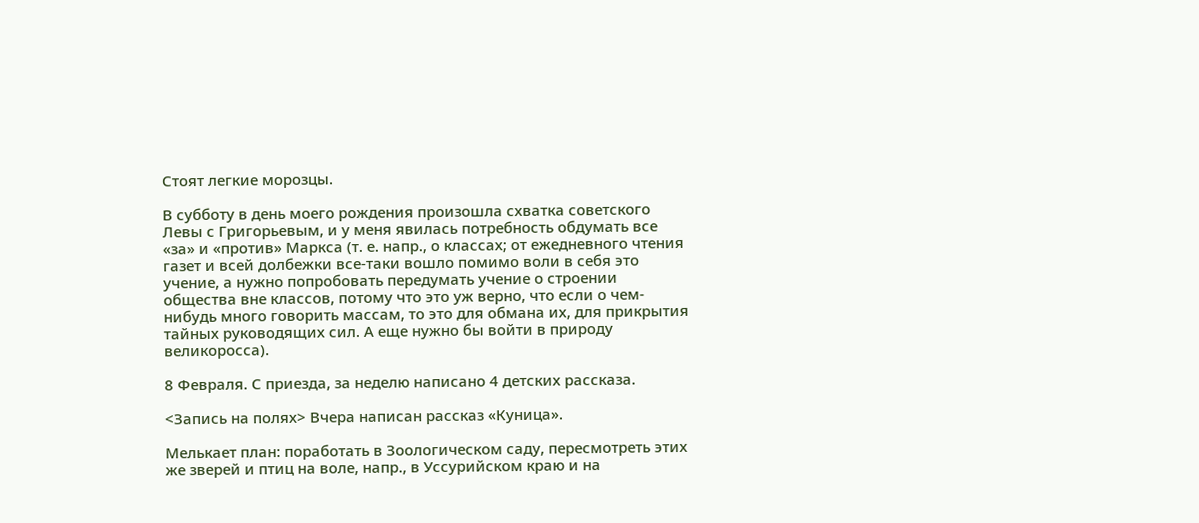Стоят легкие морозцы.

В субботу в день моего рождения произошла схватка советского Левы с Григорьевым, и у меня явилась потребность обдумать все «за» и «против» Маркса (т. е. напр., о классах; от ежедневного чтения газет и всей долбежки все-таки вошло помимо воли в себя это учение, а нужно попробовать передумать учение о строении общества вне классов, потому что это уж верно, что если о чем-нибудь много говорить массам, то это для обмана их, для прикрытия тайных руководящих сил. А еще нужно бы войти в природу великоросса).

8 Февраля. С приезда, за неделю написано 4 детских рассказа.

<Запись на полях> Вчера написан рассказ «Куница».

Мелькает план: поработать в Зоологическом саду, пересмотреть этих же зверей и птиц на воле, напр., в Уссурийском краю и на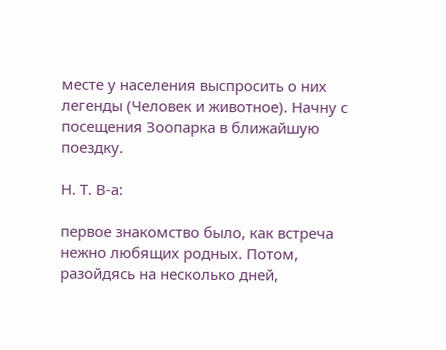месте у населения выспросить о них легенды (Человек и животное). Начну с посещения Зоопарка в ближайшую поездку.

Н. Т. В-а:

первое знакомство было, как встреча нежно любящих родных. Потом, разойдясь на несколько дней,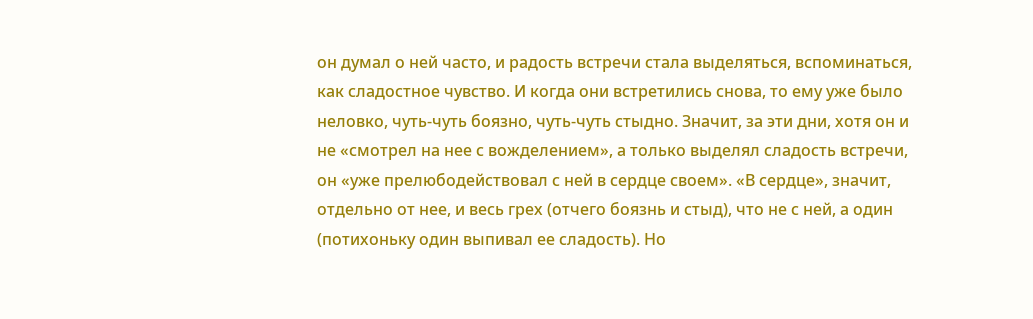он думал о ней часто, и радость встречи стала выделяться, вспоминаться, как сладостное чувство. И когда они встретились снова, то ему уже было неловко, чуть-чуть боязно, чуть-чуть стыдно. Значит, за эти дни, хотя он и не «смотрел на нее с вожделением», а только выделял сладость встречи, он «уже прелюбодействовал с ней в сердце своем». «В сердце», значит, отдельно от нее, и весь грех (отчего боязнь и стыд), что не с ней, а один (потихоньку один выпивал ее сладость). Но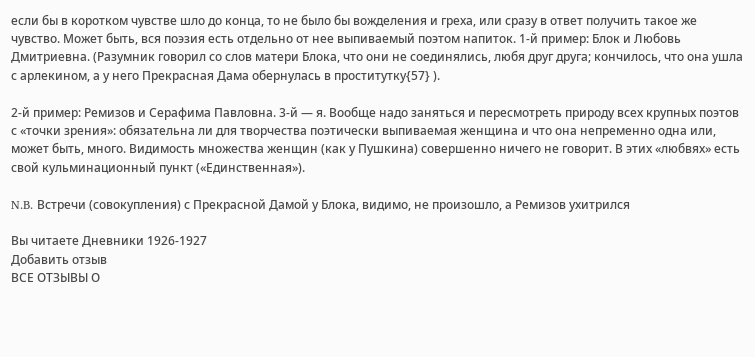если бы в коротком чувстве шло до конца, то не было бы вожделения и греха, или сразу в ответ получить такое же чувство. Может быть, вся поэзия есть отдельно от нее выпиваемый поэтом напиток. 1-й пример: Блок и Любовь Дмитриевна. (Разумник говорил со слов матери Блока, что они не соединялись, любя друг друга; кончилось, что она ушла с арлекином, а у него Прекрасная Дама обернулась в проститутку{57} ).

2-й пример: Ремизов и Серафима Павловна. 3-й — я. Вообще надо заняться и пересмотреть природу всех крупных поэтов с «точки зрения»: обязательна ли для творчества поэтически выпиваемая женщина и что она непременно одна или, может быть, много. Видимость множества женщин (как у Пушкина) совершенно ничего не говорит. В этих «любвях» есть свой кульминационный пункт («Единственная»).

N.B. Встречи (совокупления) с Прекрасной Дамой у Блока, видимо, не произошло, а Ремизов ухитрился

Вы читаете Дневники 1926-1927
Добавить отзыв
ВСЕ ОТЗЫВЫ О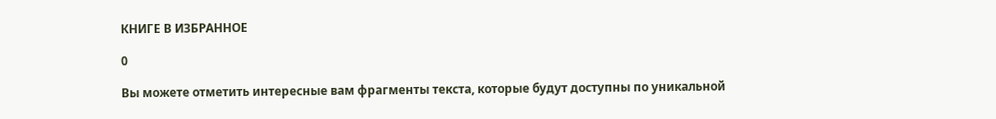КНИГЕ В ИЗБРАННОЕ

0

Вы можете отметить интересные вам фрагменты текста, которые будут доступны по уникальной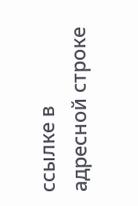ссылке в адресной строке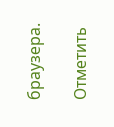браузера.

Отметить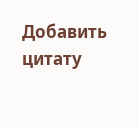Добавить цитату